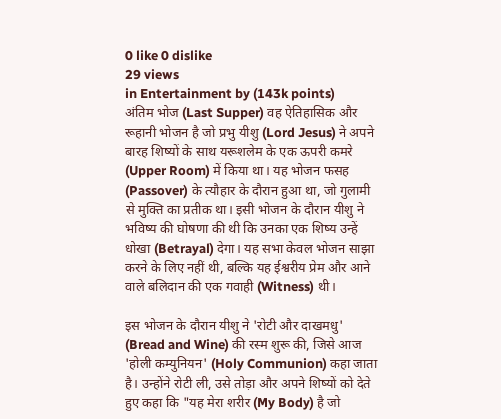0 like 0 dislike
29 views
in Entertainment by (143k points)
अंतिम भोज (Last Supper) वह ऐतिहासिक और रूहानी भोजन है जो प्रभु यीशु (Lord Jesus) ने अपने बारह शिष्यों के साथ यरूशलेम के एक ऊपरी कमरे (Upper Room) में किया था। यह भोजन फसह (Passover) के त्यौहार के दौरान हुआ था, जो गुलामी से मुक्ति का प्रतीक था। इसी भोजन के दौरान यीशु ने भविष्य की घोषणा की थी कि उनका एक शिष्य उन्हें धोखा (Betrayal) देगा। यह सभा केवल भोजन साझा करने के लिए नहीं थी, बल्कि यह ईश्वरीय प्रेम और आने वाले बलिदान की एक गवाही (Witness) थी।

इस भोजन के दौरान यीशु ने 'रोटी और दाखमधु' (Bread and Wine) की रस्म शुरू की, जिसे आज 'होली कम्युनियन' (Holy Communion) कहा जाता है। उन्होंने रोटी ली, उसे तोड़ा और अपने शिष्यों को देते हुए कहा कि "यह मेरा शरीर (My Body) है जो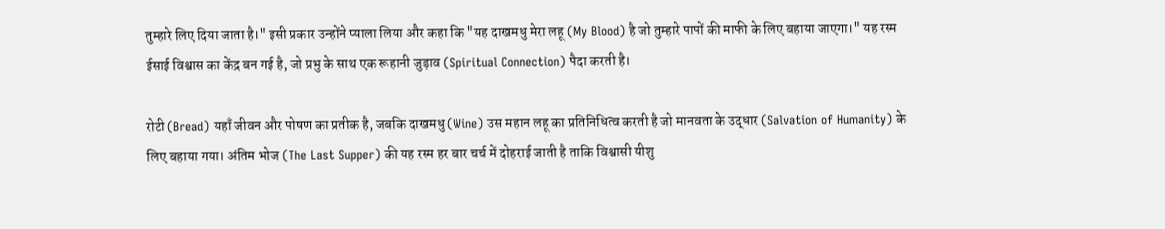तुम्हारे लिए दिया जाता है।" इसी प्रकार उन्होंने प्याला लिया और कहा कि "यह दाखमधु मेरा लहू (My Blood) है जो तुम्हारे पापों की माफी के लिए बहाया जाएगा।" यह रस्म ईसाई विश्वास का केंद्र बन गई है, जो प्रभु के साथ एक रूहानी जुड़ाव (Spiritual Connection) पैदा करती है।

रोटी (Bread) यहाँ जीवन और पोषण का प्रतीक है, जबकि दाखमधु (Wine) उस महान लहू का प्रतिनिधित्व करती है जो मानवता के उद्धार (Salvation of Humanity) के लिए बहाया गया। अंतिम भोज (The Last Supper) की यह रस्म हर बार चर्च में दोहराई जाती है ताकि विश्वासी यीशु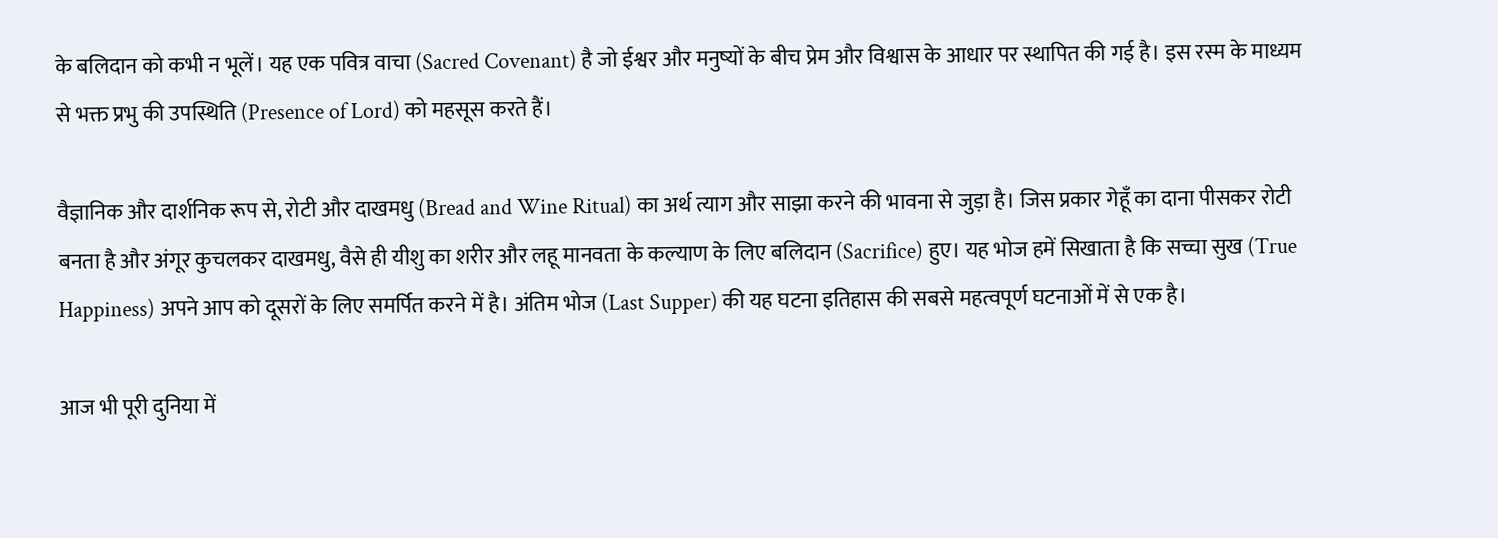के बलिदान को कभी न भूलें। यह एक पवित्र वाचा (Sacred Covenant) है जो ईश्वर और मनुष्यों के बीच प्रेम और विश्वास के आधार पर स्थापित की गई है। इस रस्म के माध्यम से भक्त प्रभु की उपस्थिति (Presence of Lord) को महसूस करते हैं।

वैज्ञानिक और दार्शनिक रूप से, रोटी और दाखमधु (Bread and Wine Ritual) का अर्थ त्याग और साझा करने की भावना से जुड़ा है। जिस प्रकार गेहूँ का दाना पीसकर रोटी बनता है और अंगूर कुचलकर दाखमधु, वैसे ही यीशु का शरीर और लहू मानवता के कल्याण के लिए बलिदान (Sacrifice) हुए। यह भोज हमें सिखाता है कि सच्चा सुख (True Happiness) अपने आप को दूसरों के लिए समर्पित करने में है। अंतिम भोज (Last Supper) की यह घटना इतिहास की सबसे महत्वपूर्ण घटनाओं में से एक है।

आज भी पूरी दुनिया में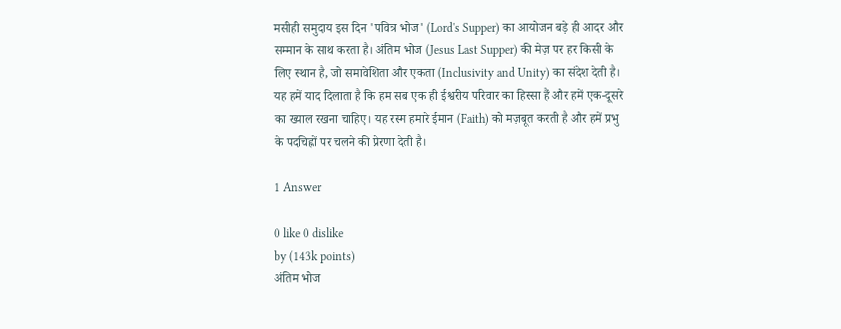मसीही समुदाय इस दिन 'पवित्र भोज' (Lord's Supper) का आयोजन बड़े ही आदर और सम्मान के साथ करता है। अंतिम भोज (Jesus Last Supper) की मेज़ पर हर किसी के लिए स्थान है, जो समावेशिता और एकता (Inclusivity and Unity) का संदेश देती है। यह हमें याद दिलाता है कि हम सब एक ही ईश्वरीय परिवार का हिस्सा हैं और हमें एक-दूसरे का ख्याल रखना चाहिए। यह रस्म हमारे ईमान (Faith) को मज़बूत करती है और हमें प्रभु के पदचिह्नों पर चलने की प्रेरणा देती है।

1 Answer

0 like 0 dislike
by (143k points)
अंतिम भोज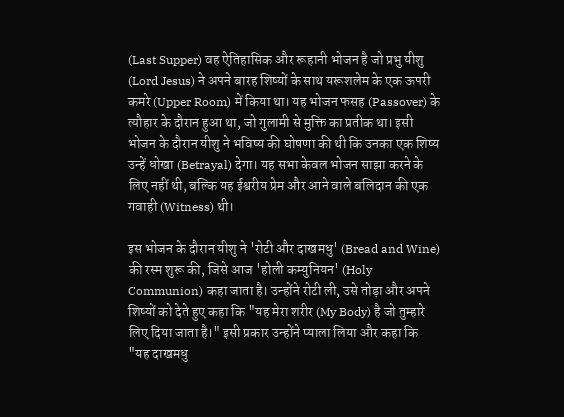(Last Supper) वह ऐतिहासिक और रूहानी भोजन है जो प्रभु यीशु (Lord Jesus) ने अपने बारह शिष्यों के साथ यरूशलेम के एक ऊपरी कमरे (Upper Room) में किया था। यह भोजन फसह (Passover) के त्यौहार के दौरान हुआ था, जो गुलामी से मुक्ति का प्रतीक था। इसी भोजन के दौरान यीशु ने भविष्य की घोषणा की थी कि उनका एक शिष्य उन्हें धोखा (Betrayal) देगा। यह सभा केवल भोजन साझा करने के लिए नहीं थी, बल्कि यह ईश्वरीय प्रेम और आने वाले बलिदान की एक गवाही (Witness) थी।

इस भोजन के दौरान यीशु ने 'रोटी और दाखमधु' (Bread and Wine) की रस्म शुरू की, जिसे आज 'होली कम्युनियन' (Holy Communion) कहा जाता है। उन्होंने रोटी ली, उसे तोड़ा और अपने शिष्यों को देते हुए कहा कि "यह मेरा शरीर (My Body) है जो तुम्हारे लिए दिया जाता है।" इसी प्रकार उन्होंने प्याला लिया और कहा कि "यह दाखमधु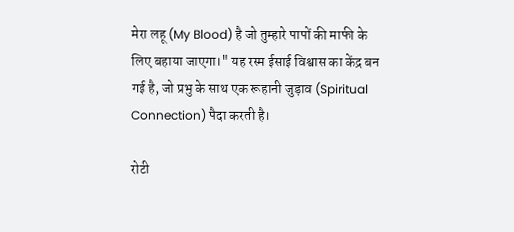मेरा लहू (My Blood) है जो तुम्हारे पापों की माफी के लिए बहाया जाएगा।" यह रस्म ईसाई विश्वास का केंद्र बन गई है, जो प्रभु के साथ एक रूहानी जुड़ाव (Spiritual Connection) पैदा करती है।

रोटी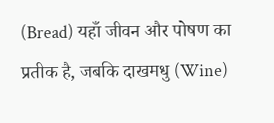(Bread) यहाँ जीवन और पोषण का प्रतीक है, जबकि दाखमधु (Wine)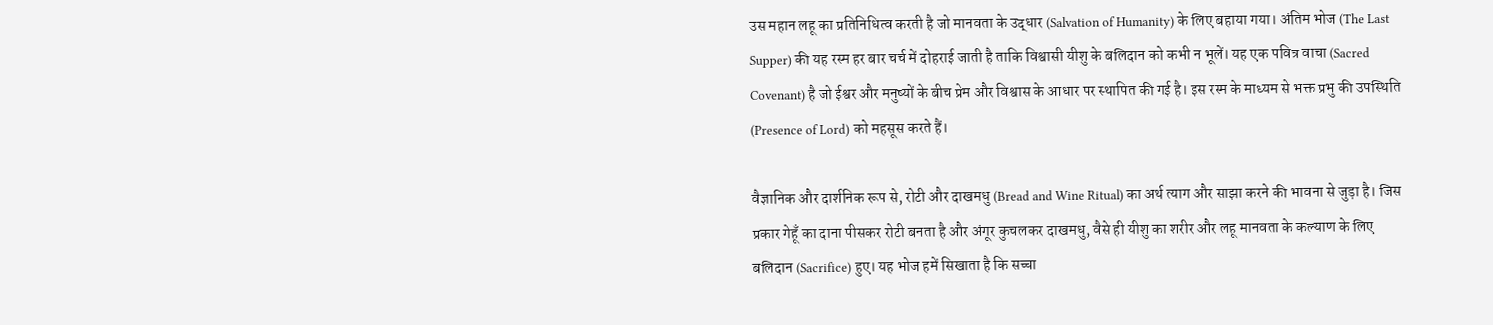उस महान लहू का प्रतिनिधित्व करती है जो मानवता के उद्धार (Salvation of Humanity) के लिए बहाया गया। अंतिम भोज (The Last Supper) की यह रस्म हर बार चर्च में दोहराई जाती है ताकि विश्वासी यीशु के बलिदान को कभी न भूलें। यह एक पवित्र वाचा (Sacred Covenant) है जो ईश्वर और मनुष्यों के बीच प्रेम और विश्वास के आधार पर स्थापित की गई है। इस रस्म के माध्यम से भक्त प्रभु की उपस्थिति (Presence of Lord) को महसूस करते हैं।

वैज्ञानिक और दार्शनिक रूप से, रोटी और दाखमधु (Bread and Wine Ritual) का अर्थ त्याग और साझा करने की भावना से जुड़ा है। जिस प्रकार गेहूँ का दाना पीसकर रोटी बनता है और अंगूर कुचलकर दाखमधु, वैसे ही यीशु का शरीर और लहू मानवता के कल्याण के लिए बलिदान (Sacrifice) हुए। यह भोज हमें सिखाता है कि सच्चा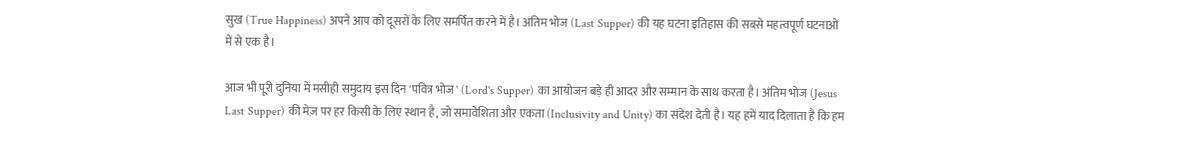सुख (True Happiness) अपने आप को दूसरों के लिए समर्पित करने में है। अंतिम भोज (Last Supper) की यह घटना इतिहास की सबसे महत्वपूर्ण घटनाओं में से एक है।

आज भी पूरी दुनिया में मसीही समुदाय इस दिन 'पवित्र भोज' (Lord's Supper) का आयोजन बड़े ही आदर और सम्मान के साथ करता है। अंतिम भोज (Jesus Last Supper) की मेज़ पर हर किसी के लिए स्थान है, जो समावेशिता और एकता (Inclusivity and Unity) का संदेश देती है। यह हमें याद दिलाता है कि हम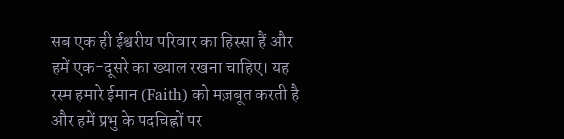सब एक ही ईश्वरीय परिवार का हिस्सा हैं और हमें एक-दूसरे का ख्याल रखना चाहिए। यह रस्म हमारे ईमान (Faith) को मज़बूत करती है और हमें प्रभु के पदचिह्नों पर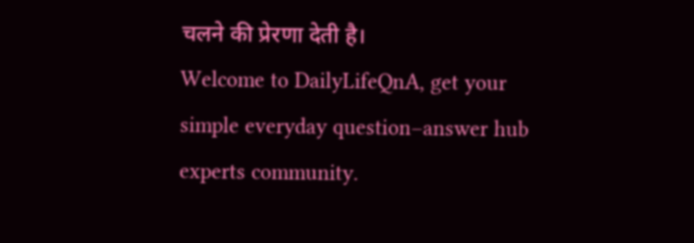चलने की प्रेरणा देती है।
Welcome to DailyLifeQnA, get your simple everyday question–answer hub experts community.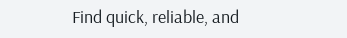Find quick, reliable, and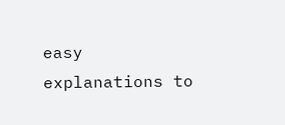easy explanations to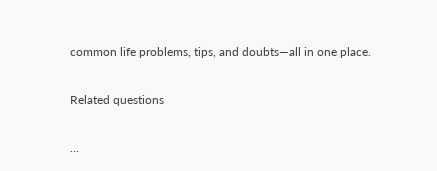common life problems, tips, and doubts—all in one place.

Related questions

...